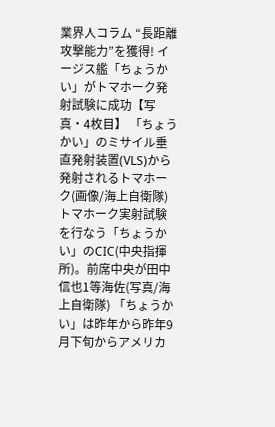業界人コラム “長距離攻撃能力”を獲得! イージス艦「ちょうかい」がトマホーク発射試験に成功【写真・4枚目】 「ちょうかい」のミサイル垂直発射装置(VLS)から発射されるトマホーク(画像/海上自衛隊) トマホーク実射試験を行なう「ちょうかい」のCIC(中央指揮所)。前席中央が田中信也1等海佐(写真/海上自衛隊) 「ちょうかい」は昨年から昨年9月下旬からアメリカ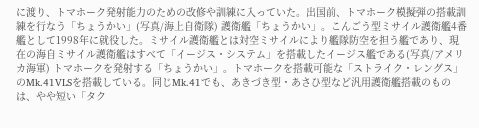に渡り、トマホーク発射能力のための改修や訓練に入っていた。出国前、トマホーク模擬弾の搭載訓練を行なう「ちょうかい」(写真/海上自衛隊) 護衛艦「ちょうかい」。こんごう型ミサイル護衛艦4番艦として1998年に就役した。ミサイル護衛艦とは対空ミサイルにより艦隊防空を担う艦であり、現在の海自ミサイル護衛艦はすべて「イージス・システム」を搭載したイージス艦である(写真/アメリカ海軍) トマホークを発射する「ちょうかい」。トマホークを搭載可能な「ストライク・レングス」のMk.41VLSを搭載している。同じMk.41でも、あきづき型・あさひ型など汎用護衛艦搭載のものは、やや短い「タク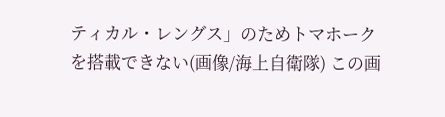ティカル・レングス」のためトマホークを搭載できない(画像/海上自衛隊) この画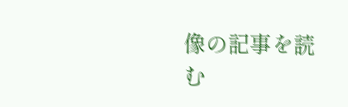像の記事を読む